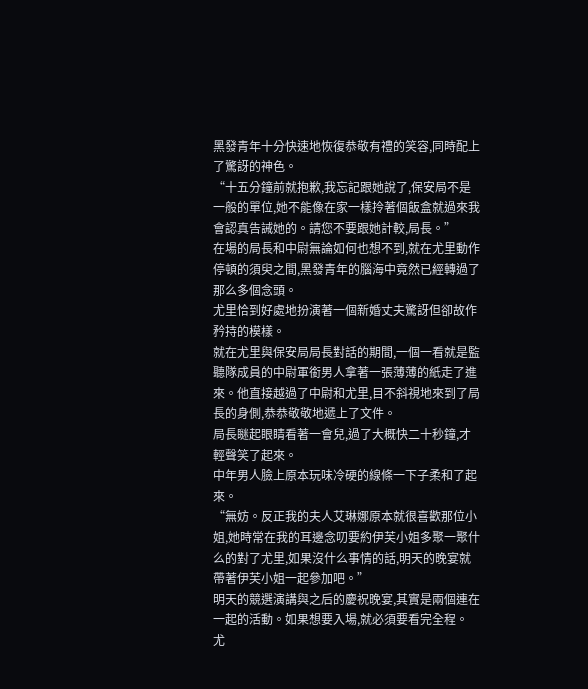黑發青年十分快速地恢復恭敬有禮的笑容,同時配上了驚訝的神色。
“十五分鐘前就抱歉,我忘記跟她說了,保安局不是一般的單位,她不能像在家一樣拎著個飯盒就過來我會認真告誡她的。請您不要跟她計較,局長。”
在場的局長和中尉無論如何也想不到,就在尤里動作停頓的須臾之間,黑發青年的腦海中竟然已經轉過了那么多個念頭。
尤里恰到好處地扮演著一個新婚丈夫驚訝但卻故作矜持的模樣。
就在尤里與保安局局長對話的期間,一個一看就是監聽隊成員的中尉軍銜男人拿著一張薄薄的紙走了進來。他直接越過了中尉和尤里,目不斜視地來到了局長的身側,恭恭敬敬地遞上了文件。
局長瞇起眼睛看著一會兒,過了大概快二十秒鐘,才輕聲笑了起來。
中年男人臉上原本玩味冷硬的線條一下子柔和了起來。
“無妨。反正我的夫人艾琳娜原本就很喜歡那位小姐,她時常在我的耳邊念叨要約伊芙小姐多聚一聚什么的對了尤里,如果沒什么事情的話,明天的晚宴就帶著伊芙小姐一起參加吧。”
明天的競選演講與之后的慶祝晚宴,其實是兩個連在一起的活動。如果想要入場,就必須要看完全程。
尤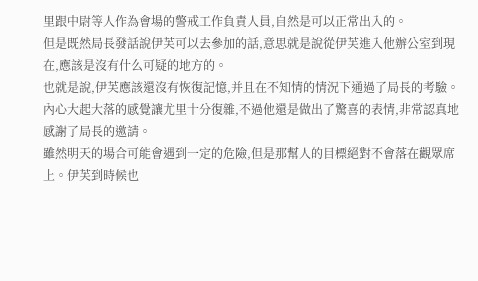里跟中尉等人作為會場的警戒工作負責人員,自然是可以正常出入的。
但是既然局長發話說伊芙可以去參加的話,意思就是說從伊芙進入他辦公室到現在,應該是沒有什么可疑的地方的。
也就是說,伊芙應該還沒有恢復記憶,并且在不知情的情況下通過了局長的考驗。
內心大起大落的感覺讓尤里十分復雜,不過他還是做出了驚喜的表情,非常認真地感謝了局長的邀請。
雖然明天的場合可能會遇到一定的危險,但是那幫人的目標絕對不會落在觀眾席上。伊芙到時候也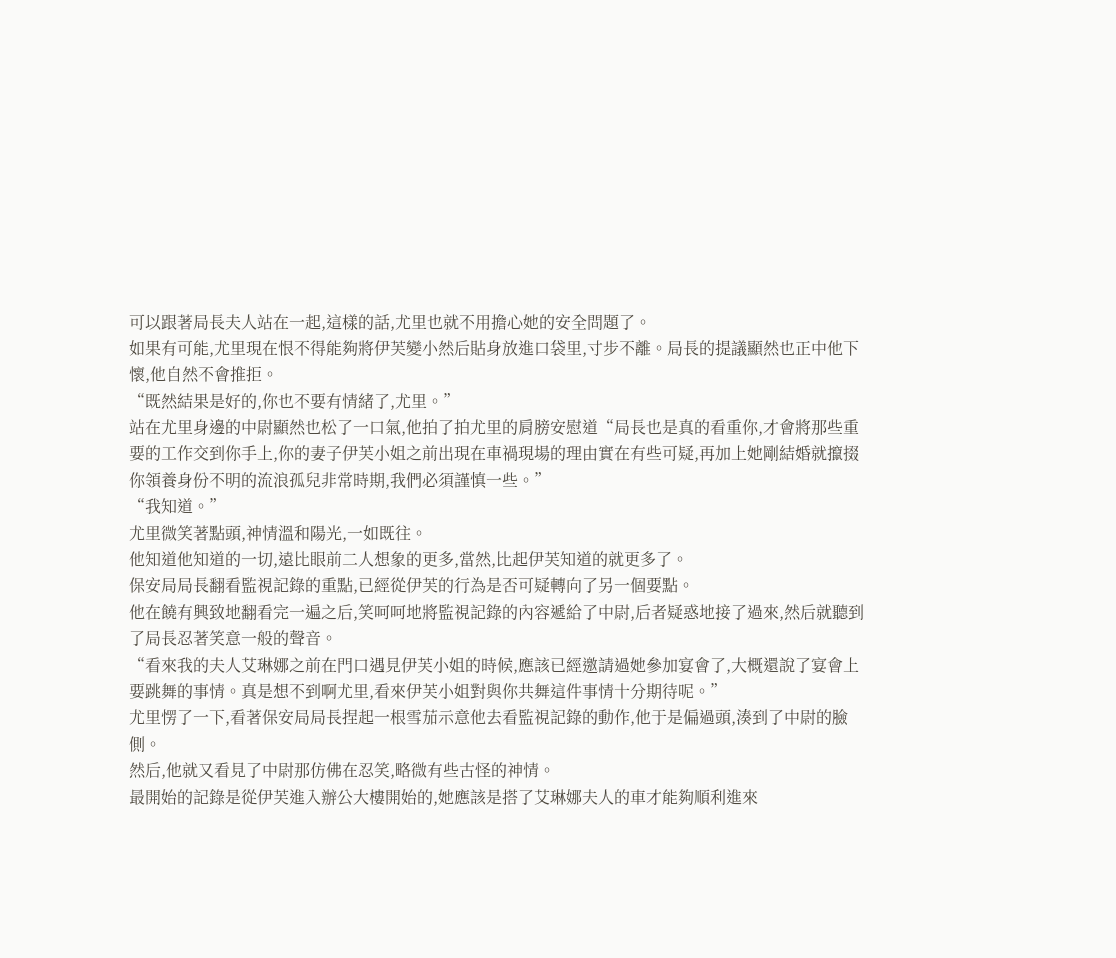可以跟著局長夫人站在一起,這樣的話,尤里也就不用擔心她的安全問題了。
如果有可能,尤里現在恨不得能夠將伊芙變小然后貼身放進口袋里,寸步不離。局長的提議顯然也正中他下懷,他自然不會推拒。
“既然結果是好的,你也不要有情緒了,尤里。”
站在尤里身邊的中尉顯然也松了一口氣,他拍了拍尤里的肩膀安慰道“局長也是真的看重你,才會將那些重要的工作交到你手上,你的妻子伊芙小姐之前出現在車禍現場的理由實在有些可疑,再加上她剛結婚就攛掇你領養身份不明的流浪孤兒非常時期,我們必須謹慎一些。”
“我知道。”
尤里微笑著點頭,神情溫和陽光,一如既往。
他知道他知道的一切,遠比眼前二人想象的更多,當然,比起伊芙知道的就更多了。
保安局局長翻看監視記錄的重點,已經從伊芙的行為是否可疑轉向了另一個要點。
他在饒有興致地翻看完一遍之后,笑呵呵地將監視記錄的內容遞給了中尉,后者疑惑地接了過來,然后就聽到了局長忍著笑意一般的聲音。
“看來我的夫人艾琳娜之前在門口遇見伊芙小姐的時候,應該已經邀請過她參加宴會了,大概還說了宴會上要跳舞的事情。真是想不到啊尤里,看來伊芙小姐對與你共舞這件事情十分期待呢。”
尤里愣了一下,看著保安局局長捏起一根雪茄示意他去看監視記錄的動作,他于是偏過頭,湊到了中尉的臉側。
然后,他就又看見了中尉那仿佛在忍笑,略微有些古怪的神情。
最開始的記錄是從伊芙進入辦公大樓開始的,她應該是搭了艾琳娜夫人的車才能夠順利進來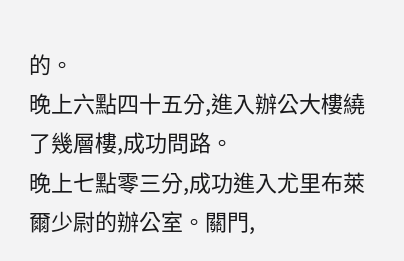的。
晚上六點四十五分,進入辦公大樓繞了幾層樓,成功問路。
晚上七點零三分,成功進入尤里布萊爾少尉的辦公室。關門,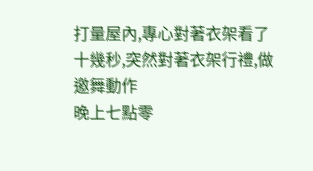打量屋內,專心對著衣架看了十幾秒,突然對著衣架行禮,做邀舞動作
晚上七點零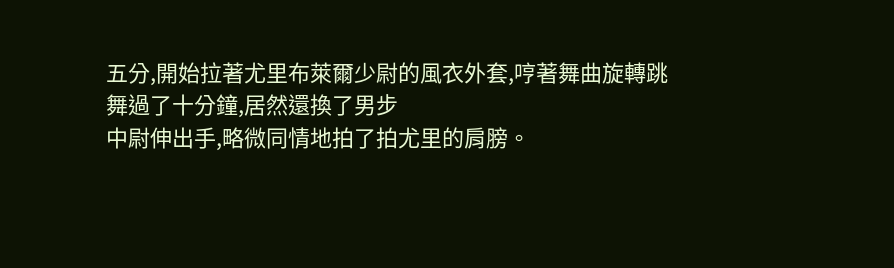五分,開始拉著尤里布萊爾少尉的風衣外套,哼著舞曲旋轉跳舞過了十分鐘,居然還換了男步
中尉伸出手,略微同情地拍了拍尤里的肩膀。